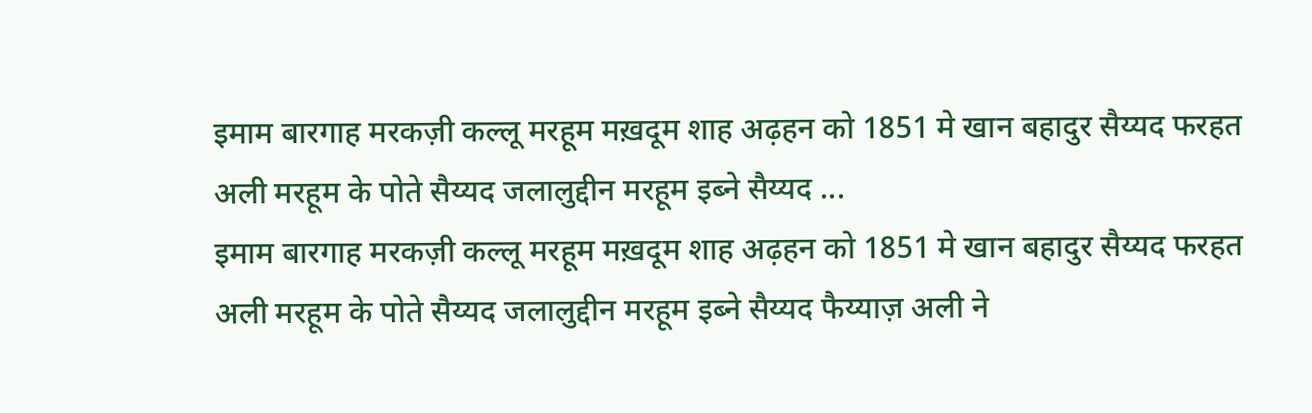इमाम बारगाह मरकज़ी कल्लू मरहूम मख़दूम शाह अढ़हन को 1851 मे खान बहादुर सैय्यद फरहत अली मरहूम के पोते सैय्यद जलालुद्दीन मरहूम इब्ने सैय्यद ...
इमाम बारगाह मरकज़ी कल्लू मरहूम मख़दूम शाह अढ़हन को 1851 मे खान बहादुर सैय्यद फरहत अली मरहूम के पोते सैय्यद जलालुद्दीन मरहूम इब्ने सैय्यद फैय्याज़ अली ने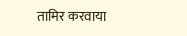तामिर करवाया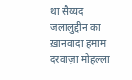था सैय्यद जलालुद्दीन का ख़ानवादा हमाम दरवाज़ा मोहल्ला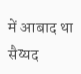में आबाद था सैय्यद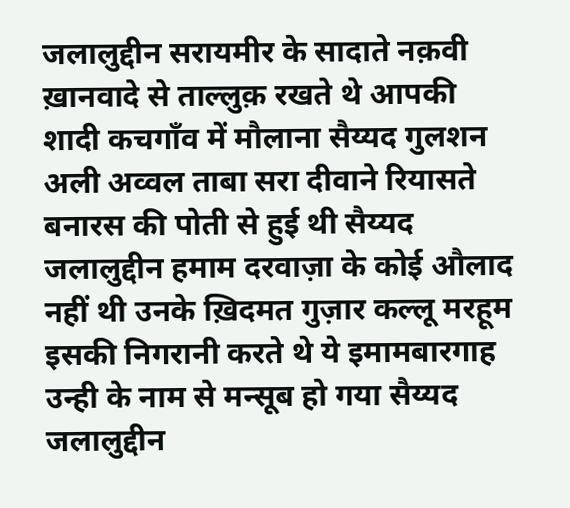जलालुद्दीन सरायमीर के सादाते नक़वी ख़ानवादे से ताल्लुक़ रखते थे आपकी शादी कचगाँव में मौलाना सैय्यद गुलशन अली अव्वल ताबा सरा दीवाने रियासते बनारस की पोती से हुई थी सैय्यद जलालुद्दीन हमाम दरवाज़ा के कोई औलाद नहीं थी उनके ख़िदमत गुज़ार कल्लू मरहूम इसकी निगरानी करते थे ये इमामबारगाह उन्ही के नाम से मन्सूब हो गया सैय्यद जलालुद्दीन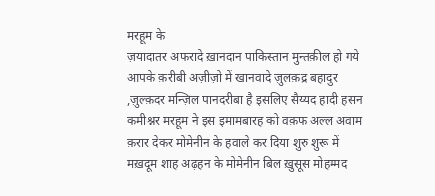मरहूम के
ज़यादातर अफरादे ख़ानदान पाकिस्तान मुन्तक़ील हो गये आपके क़रीबी अज़ीज़ो में खानवादे ज़ुलक़द्र बहादुर ,ज़ुल्क़दर मन्ज़िल पानदरीबा है इसलिए सैय्यद हादी हसन कमीश्नर मरहूम ने इस इमामबारह को वक़फ अल्ल अवाम क़रार देकर मोमेनीन के हवाले कर दिया शुरु शुरू में मख़दूम शाह अढ़हन के मोमेनीन बिल ख़ुसूस मोहम्मद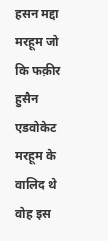हसन मद्दा मरहूम जो कि फक़ीर हुसैन एडवोकेट मरहूम के वालिद थे वोह इस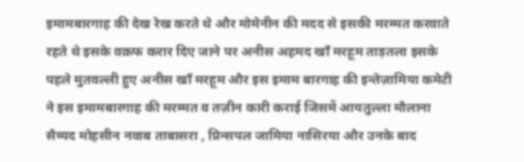इमामबारगाह की देख रेख करते थे और मोमेनीन की मदद से इसकी मरम्मत करवाते रहते थे इसके वक़फ करार दिए जाने पर अनीस अहमद खाँ मरहूम ताड़तला इसके पहले मुतवल्ली हुए अनीस खाँ मरहूम और इस इमाम बारगाह की इन्तेज़ामिया कमेटी ने इस इमामबारगाह की मरम्मत व तज़ीन कारी कराई जिसमें आयतुल्ला मौलाना सैय्यद मोहसीन नवाब ताबासरा , प्रिन्सपल जामिया नासिरया और उनके बाद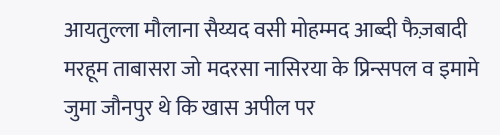आयतुल्ला मौलाना सैय्यद वसी मोहम्मद आब्दी फैज़बादी मरहूम ताबासरा जो मदरसा नासिरया के प्रिन्सपल व इमामे जुमा जौनपुर थे कि खास अपील पर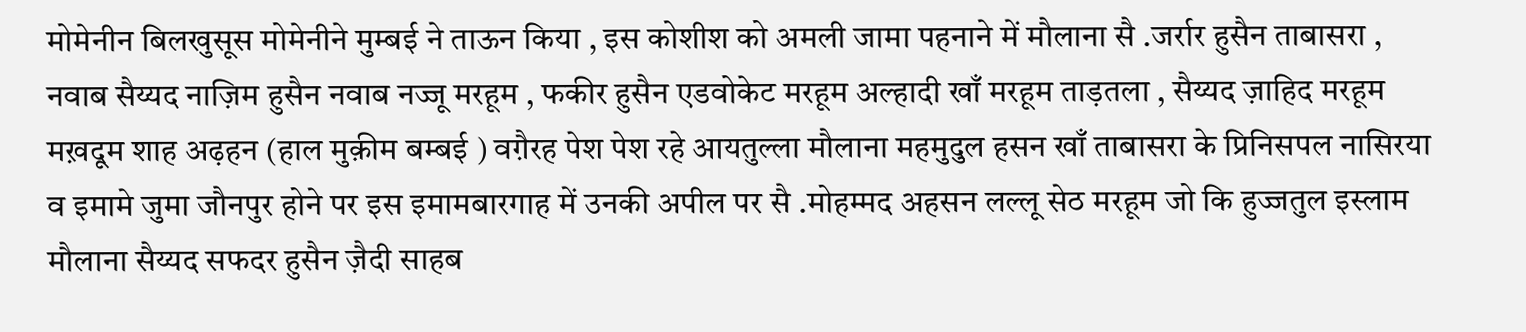मोमेनीन बिलखुसूस मोमेनीने मुम्बई ने ताऊन किया , इस कोशीश को अमली जामा पहनाने में मौलाना सै .जर्रार हुसैन ताबासरा , नवाब सैय्यद नाज़िम हुसैन नवाब नज्जू मरहूम , फकीर हुसैन एडवोकेट मरहूम अल्हादी खाँ मरहूम ताड़तला , सैय्यद ज़ाहिद मरहूम मख़दूम शाह अढ़हन (हाल मुक़ीम बम्बई ) वग़ैरह पेश पेश रहे आयतुल्ला मौलाना महमुदुल हसन खाँ ताबासरा के प्रिनिसपल नासिरया व इमामे जुमा जौनपुर होने पर इस इमामबारगाह में उनकी अपील पर सै .मोहम्मद अहसन लल्लू सेठ मरहूम जो कि हुज्जतुल इस्लाम मौलाना सैय्यद सफदर हुसैन ज़ैदी साहब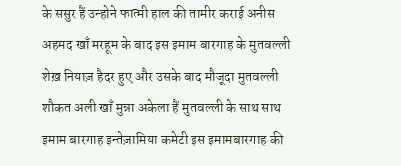के ससुर हैं उन्होने फात्मी हाल की तामीर कराई अनीस अहमद खाँ मरहूम के बाद इस इमाम बारगाह के मुतवल्ली शेख़ नियाज़ हैदर हुए और उसके बाद मौजूदा मुतवल्ली शौकत अली खाँ मुन्ना अकेला हैं मुतवल्ली के साथ साथ इमाम बारगाह इन्तेज़ामिया कमेटी इस इमामबारगाह की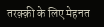तरक़्क़ी के लिए मेहनत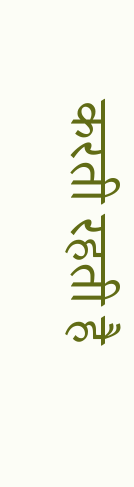करती रहती है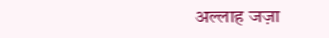अल्लाह जज़ा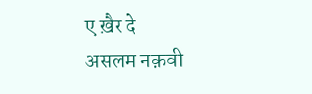ए ख़ैर दे
असलम नक़वी